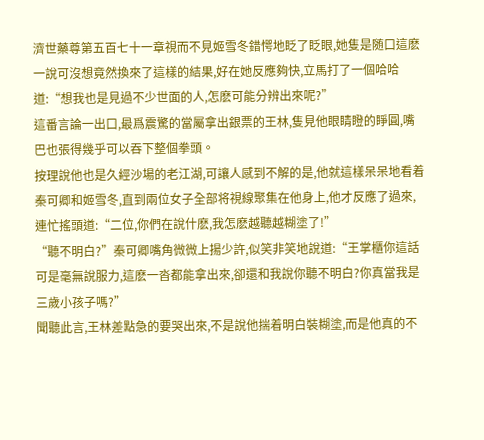濟世藥尊第五百七十一章視而不見姬雪冬錯愕地眨了眨眼,她隻是随口這麽一說可沒想竟然換來了這樣的結果,好在她反應夠快,立馬打了一個哈哈道:“想我也是見過不少世面的人,怎麽可能分辨出來呢?”
這番言論一出口,最爲震驚的當屬拿出銀票的王林,隻見他眼睛瞪的睜圓,嘴巴也張得幾乎可以吞下整個拳頭。
按理說他也是久經沙場的老江湖,可讓人感到不解的是,他就這樣呆呆地看着秦可卿和姬雪冬,直到兩位女子全部将視線聚集在他身上,他才反應了過來,連忙搖頭道:“二位,你們在說什麽,我怎麽越聽越糊塗了!”
“聽不明白?”秦可卿嘴角微微上揚少許,似笑非笑地說道:“王掌櫃你這話可是毫無說服力,這麽一沓都能拿出來,卻還和我說你聽不明白?你真當我是三歲小孩子嗎?”
聞聽此言,王林差點急的要哭出來,不是說他揣着明白裝糊塗,而是他真的不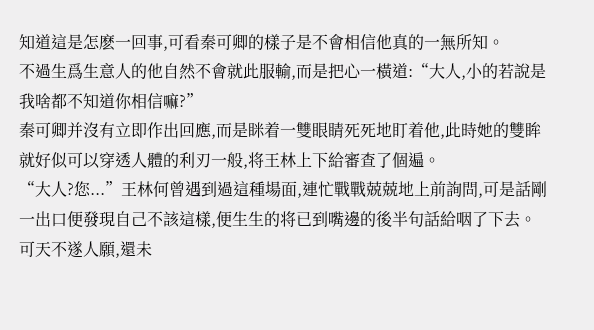知道這是怎麽一回事,可看秦可卿的樣子是不會相信他真的一無所知。
不過生爲生意人的他自然不會就此服輸,而是把心一橫道:“大人,小的若說是我啥都不知道你相信嘛?”
秦可卿并沒有立即作出回應,而是眯着一雙眼睛死死地盯着他,此時她的雙眸就好似可以穿透人體的利刃一般,将王林上下給審查了個遍。
“大人?您...”王林何曾遇到過這種場面,連忙戰戰兢兢地上前詢問,可是話剛一出口便發現自己不該這樣,便生生的将已到嘴邊的後半句話給咽了下去。
可天不遂人願,還未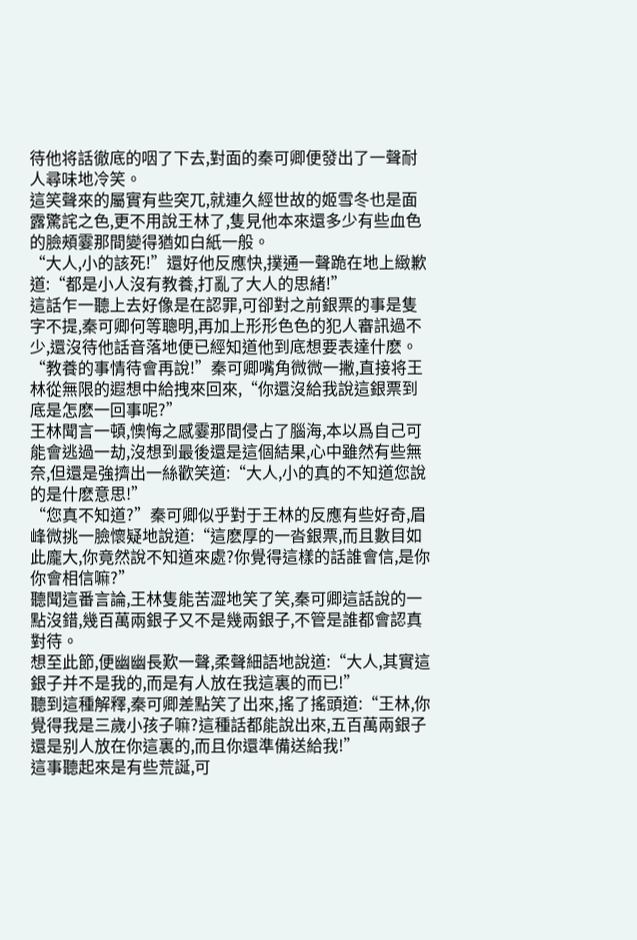待他将話徹底的咽了下去,對面的秦可卿便發出了一聲耐人尋味地冷笑。
這笑聲來的屬實有些突兀,就連久經世故的姬雪冬也是面露驚詫之色,更不用說王林了,隻見他本來還多少有些血色的臉頰霎那間變得猶如白紙一般。
“大人,小的該死!”還好他反應快,撲通一聲跪在地上緻歉道:“都是小人沒有教養,打亂了大人的思緒!”
這話乍一聽上去好像是在認罪,可卻對之前銀票的事是隻字不提,秦可卿何等聰明,再加上形形色色的犯人審訊過不少,還沒待他話音落地便已經知道他到底想要表達什麽。
“教養的事情待會再說!”秦可卿嘴角微微一撇,直接将王林從無限的遐想中給拽來回來,“你還沒給我說這銀票到底是怎麽一回事呢?”
王林聞言一頓,懊悔之感霎那間侵占了腦海,本以爲自己可能會逃過一劫,沒想到最後還是這個結果,心中雖然有些無奈,但還是強擠出一絲歡笑道:“大人,小的真的不知道您說的是什麽意思!”
“您真不知道?”秦可卿似乎對于王林的反應有些好奇,眉峰微挑一臉懷疑地說道:“這麽厚的一沓銀票,而且數目如此龐大,你竟然說不知道來處?你覺得這樣的話誰會信,是你你會相信嘛?”
聽聞這番言論,王林隻能苦澀地笑了笑,秦可卿這話說的一點沒錯,幾百萬兩銀子又不是幾兩銀子,不管是誰都會認真對待。
想至此節,便幽幽長歎一聲,柔聲細語地說道:“大人,其實這銀子并不是我的,而是有人放在我這裏的而已!”
聽到這種解釋,秦可卿差點笑了出來,搖了搖頭道:“王林,你覺得我是三歲小孩子嘛?這種話都能說出來,五百萬兩銀子還是别人放在你這裏的,而且你還準備送給我!”
這事聽起來是有些荒誕,可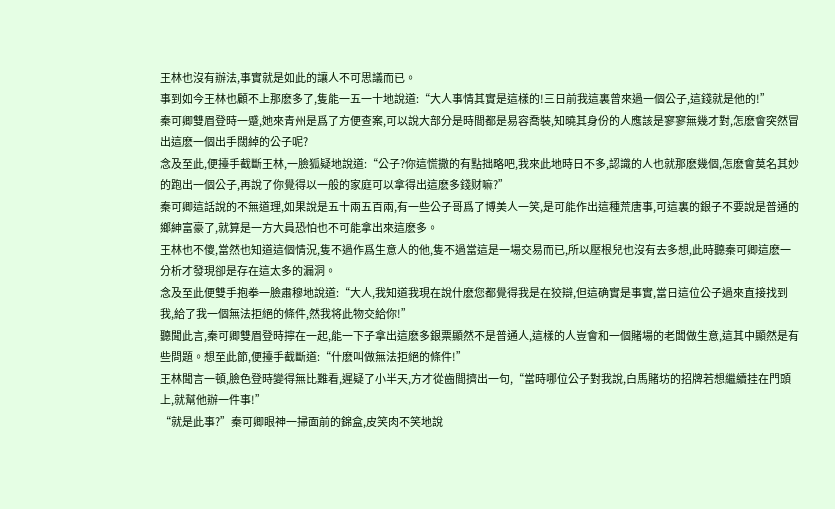王林也沒有辦法,事實就是如此的讓人不可思議而已。
事到如今王林也顧不上那麽多了,隻能一五一十地說道:“大人事情其實是這樣的!三日前我這裏曾來過一個公子,這錢就是他的!”
秦可卿雙眉登時一蹙,她來青州是爲了方便查案,可以說大部分是時間都是易容喬裝,知曉其身份的人應該是寥寥無幾才對,怎麽會突然冒出這麽一個出手闊綽的公子呢?
念及至此,便擡手截斷王林,一臉狐疑地說道:“公子?你這慌撒的有點拙略吧,我來此地時日不多,認識的人也就那麽幾個,怎麽會莫名其妙的跑出一個公子,再說了你覺得以一般的家庭可以拿得出這麽多錢财嘛?”
秦可卿這話說的不無道理,如果說是五十兩五百兩,有一些公子哥爲了博美人一笑,是可能作出這種荒唐事,可這裏的銀子不要說是普通的鄉紳富豪了,就算是一方大員恐怕也不可能拿出來這麽多。
王林也不傻,當然也知道這個情況,隻不過作爲生意人的他,隻不過當這是一場交易而已,所以壓根兒也沒有去多想,此時聽秦可卿這麽一分析才發現卻是存在這太多的漏洞。
念及至此便雙手抱拳一臉肅穆地說道:“大人,我知道我現在說什麽您都覺得我是在狡辯,但這确實是事實,當日這位公子過來直接找到我,給了我一個無法拒絕的條件,然我将此物交給你!”
聽聞此言,秦可卿雙眉登時擰在一起,能一下子拿出這麽多銀票顯然不是普通人,這樣的人豈會和一個賭場的老闆做生意,這其中顯然是有些問題。想至此節,便擡手截斷道:“什麽叫做無法拒絕的條件!”
王林聞言一頓,臉色登時變得無比難看,遲疑了小半天,方才從齒間擠出一句,“當時哪位公子對我說,白馬賭坊的招牌若想繼續挂在門頭上,就幫他辦一件事!”
“就是此事?”秦可卿眼神一掃面前的錦盒,皮笑肉不笑地說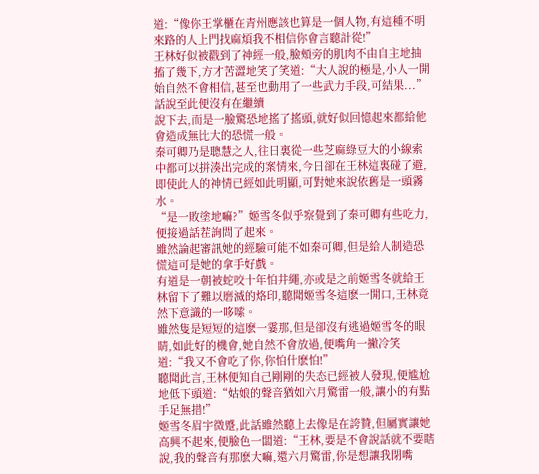道:“像你王掌櫃在青州應該也算是一個人物,有這種不明來路的人上門找麻煩我不相信你會言聽計從!”
王林好似被戳到了神經一般,臉頰旁的肌肉不由自主地抽搐了幾下,方才苦澀地笑了笑道:“大人說的極是,小人一開始自然不會相信,甚至也動用了一些武力手段,可結果...”話說至此便沒有在繼續
說下去,而是一臉驚恐地搖了搖頭,就好似回憶起來都給他會造成無比大的恐慌一般。
秦可卿乃是聰慧之人,往日裏從一些芝麻綠豆大的小線索中都可以拼湊出完成的案情來,今日卻在王林這裏碰了避,即使此人的神情已經如此明顯,可對她來說依舊是一頭霧水。
“是一敗塗地嘛?”姬雪冬似乎察覺到了秦可卿有些吃力,便接過話茬詢問了起來。
雖然論起審訊她的經驗可能不如秦可卿,但是給人制造恐慌這可是她的拿手好戲。
有道是一朝被蛇咬十年怕井繩,亦或是之前姬雪冬就給王林留下了難以磨滅的烙印,聽聞姬雪冬這麽一開口,王林竟然下意識的一哆嗦。
雖然隻是短短的這麽一霎那,但是卻沒有逃過姬雪冬的眼睛,如此好的機會,她自然不會放過,便嘴角一撇冷笑道:“我又不會吃了你,你怕什麽怕!”
聽聞此言,王林便知自己剛剛的失态已經被人發現,便尴尬地低下頭道:“姑娘的聲音猶如六月驚雷一般,讓小的有點手足無措!”
姬雪冬眉宇微蹙,此話雖然聽上去像是在誇贊,但屬實讓她高興不起來,便臉色一闆道:“王林,要是不會說話就不要瞎說,我的聲音有那麽大嘛,還六月驚雷,你是想讓我閉嘴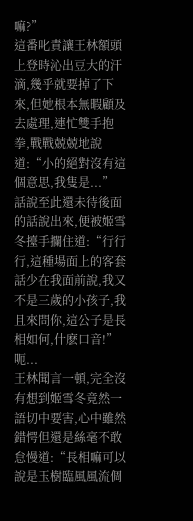嘛?”
這番叱責讓王林額頭上登時沁出豆大的汗滴,幾乎就要掉了下來,但她根本無暇顧及去處理,連忙雙手抱拳,戰戰兢兢地說道:“小的絕對沒有這個意思,我隻是...”
話說至此還未待後面的話說出來,便被姬雪冬擡手攔住道:“行行行,這種場面上的客套話少在我面前說,我又不是三歲的小孩子,我且來問你,這公子是長相如何,什麽口音!”
呃...
王林聞言一頓,完全沒有想到姬雪冬竟然一語切中要害,心中雖然錯愕但還是絲毫不敢怠慢道:“長相嘛可以說是玉樹臨風風流倜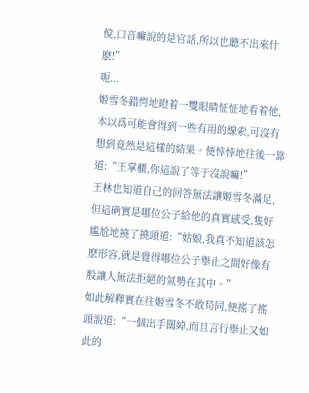傥,口音嘛說的是官話,所以也聽不出來什麽!”
呃...
姬雪冬錯愕地瞪着一雙眼睛怔怔地看着他,本以爲可能會得到一些有用的線索,可沒有想到竟然是這樣的結果。便悻悻地往後一靠道:“王掌櫃,你這說了等于沒說嘛!”
王林也知道自己的回答無法讓姬雪冬滿足,但這确實是哪位公子給他的真實感受,隻好尴尬地撓了撓頭道:“姑娘,我真不知道該怎麽形容,就是覺得哪位公子舉止之間好像有股讓人無法拒絕的氣勢在其中。”
如此解釋實在往姬雪冬不敢苟同,便搖了搖頭說道:“一個出手闊綽,而且言行舉止又如此的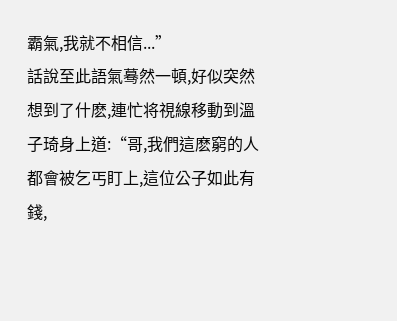霸氣,我就不相信...”
話說至此語氣蓦然一頓,好似突然想到了什麽,連忙将視線移動到溫子琦身上道:“哥,我們這麽窮的人都會被乞丐盯上,這位公子如此有錢,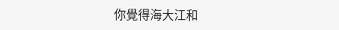你覺得海大江和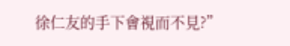徐仁友的手下會視而不見?”